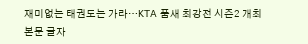재미없는 태권도는 가라…KTA 품새 최강전 시즌2 개최
본문 글자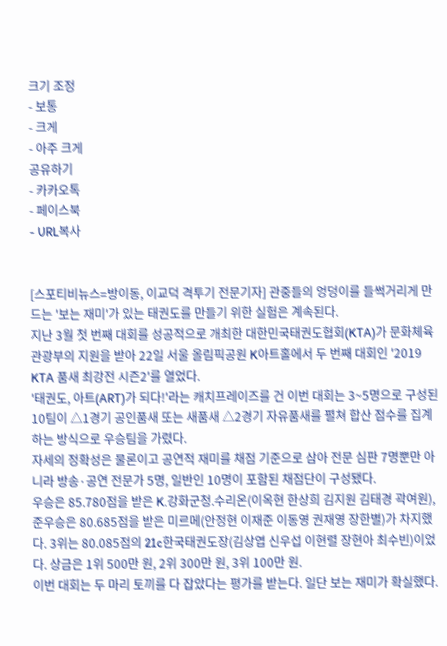크기 조정
- 보통
- 크게
- 아주 크게
공유하기
- 카카오톡
- 페이스북
- URL복사


[스포티비뉴스=방이동, 이교덕 격투기 전문기자] 관중들의 엉덩이를 들썩거리게 만드는 '보는 재미'가 있는 태권도를 만들기 위한 실험은 계속된다.
지난 3월 첫 번째 대회를 성공적으로 개최한 대한민국태권도협회(KTA)가 문화체육관광부의 지원을 받아 22일 서울 올림픽공원 K아트홀에서 두 번째 대회인 '2019 KTA 품새 최강전 시즌2'를 열었다.
'태권도, 아트(ART)가 되다!'라는 캐치프레이즈를 건 이번 대회는 3~5명으로 구성된 10팀이 △1경기 공인품새 또는 새품새 △2경기 자유품새를 펼쳐 합산 점수를 집계하는 방식으로 우승팀을 가렸다.
자세의 정확성은 물론이고 공연적 재미를 채점 기준으로 삼아 전문 심판 7명뿐만 아니라 방송·공연 전문가 5명, 일반인 10명이 포함된 채점단이 구성됐다.
우승은 85.780점을 받은 K.강화군청.수리온(이옥현 한상희 김지원 김태경 곽여원), 준우승은 80.685점을 받은 미르메(안정현 이재준 이동영 권재영 장한별)가 차지했다. 3위는 80.085점의 21c한국태권도장(김상엽 신우섭 이현렬 장현아 최수빈)이었다. 상금은 1위 500만 원, 2위 300만 원, 3위 100만 원.
이번 대회는 두 마리 토끼를 다 잡았다는 평가를 받는다. 일단 보는 재미가 확실했다.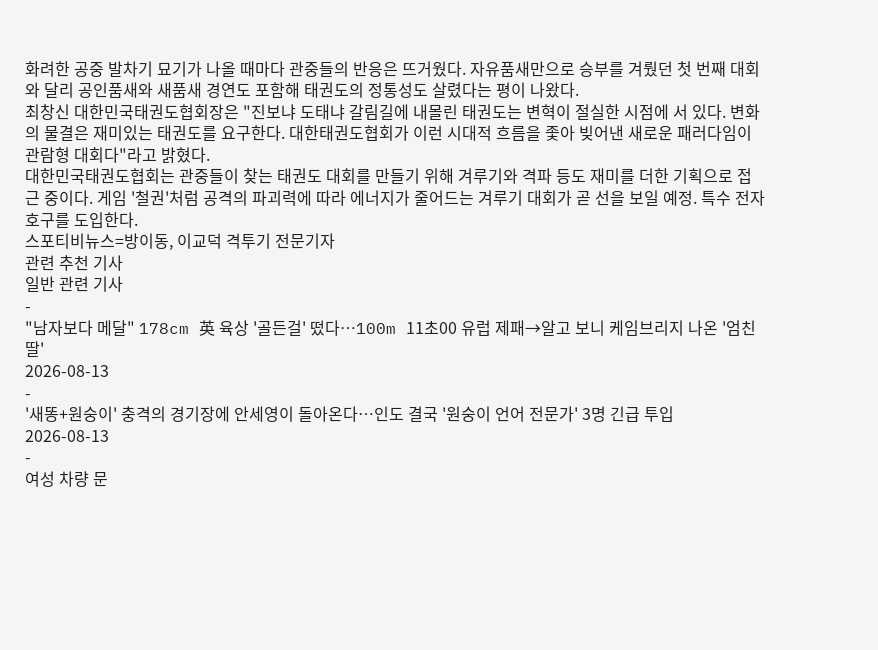화려한 공중 발차기 묘기가 나올 때마다 관중들의 반응은 뜨거웠다. 자유품새만으로 승부를 겨뤘던 첫 번째 대회와 달리 공인품새와 새품새 경연도 포함해 태권도의 정통성도 살렸다는 평이 나왔다.
최창신 대한민국태권도협회장은 "진보냐 도태냐 갈림길에 내몰린 태권도는 변혁이 절실한 시점에 서 있다. 변화의 물결은 재미있는 태권도를 요구한다. 대한태권도협회가 이런 시대적 흐름을 좇아 빚어낸 새로운 패러다임이 관람형 대회다"라고 밝혔다.
대한민국태권도협회는 관중들이 찾는 태권도 대회를 만들기 위해 겨루기와 격파 등도 재미를 더한 기획으로 접근 중이다. 게임 '철권'처럼 공격의 파괴력에 따라 에너지가 줄어드는 겨루기 대회가 곧 선을 보일 예정. 특수 전자호구를 도입한다.
스포티비뉴스=방이동, 이교덕 격투기 전문기자
관련 추천 기사
일반 관련 기사
-
"남자보다 메달" 178cm 英 육상 '골든걸' 떴다…100m 11초00 유럽 제패→알고 보니 케임브리지 나온 '엄친딸'
2026-08-13
-
'새똥+원숭이' 충격의 경기장에 안세영이 돌아온다…인도 결국 '원숭이 언어 전문가' 3명 긴급 투입
2026-08-13
-
여성 차량 문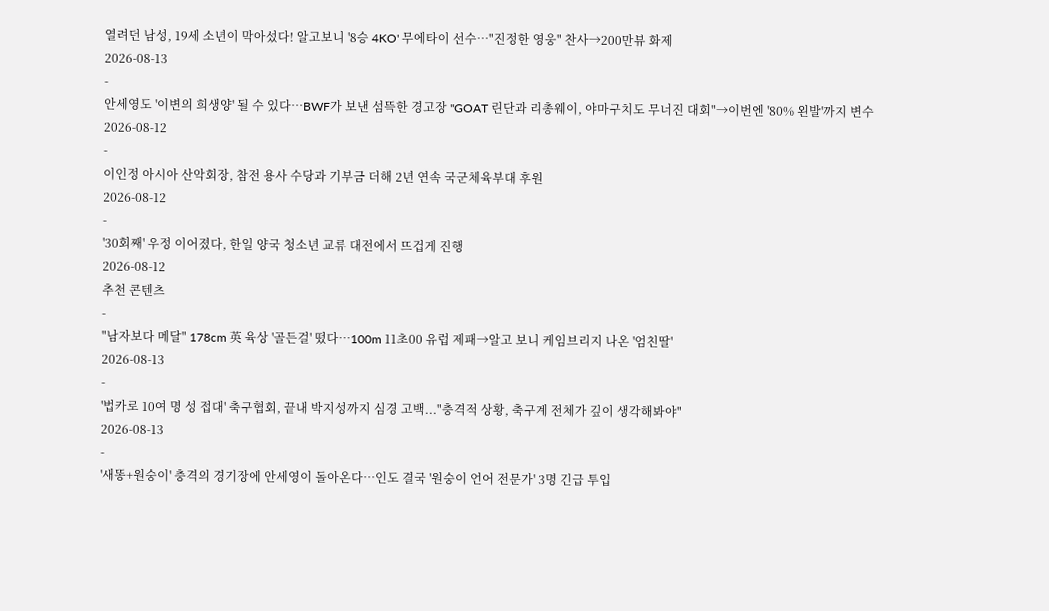열려던 남성, 19세 소년이 막아섰다! 알고보니 '8승 4KO' 무에타이 선수…"진정한 영웅" 찬사→200만뷰 화제
2026-08-13
-
안세영도 '이변의 희생양' 될 수 있다…BWF가 보낸 섬뜩한 경고장 "GOAT 린단과 리총웨이, 야마구치도 무너진 대회"→이번엔 '80% 왼발'까지 변수
2026-08-12
-
이인정 아시아 산악회장, 참전 용사 수당과 기부금 더해 2년 연속 국군체육부대 후원
2026-08-12
-
'30회째' 우정 이어졌다, 한일 양국 청소년 교류 대전에서 뜨겁게 진행
2026-08-12
추천 콘텐츠
-
"남자보다 메달" 178cm 英 육상 '골든걸' 떴다…100m 11초00 유럽 제패→알고 보니 케임브리지 나온 '엄친딸'
2026-08-13
-
'법카로 10여 명 성 접대' 축구협회, 끝내 박지성까지 심경 고백..."충격적 상황, 축구계 전체가 깊이 생각해봐야"
2026-08-13
-
'새똥+원숭이' 충격의 경기장에 안세영이 돌아온다…인도 결국 '원숭이 언어 전문가' 3명 긴급 투입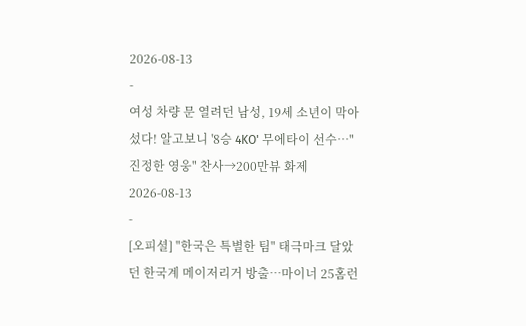2026-08-13
-
여성 차량 문 열려던 남성, 19세 소년이 막아섰다! 알고보니 '8승 4KO' 무에타이 선수…"진정한 영웅" 찬사→200만뷰 화제
2026-08-13
-
[오피셜] "한국은 특별한 팀" 태극마크 달았던 한국계 메이저리거 방출…마이너 25홈런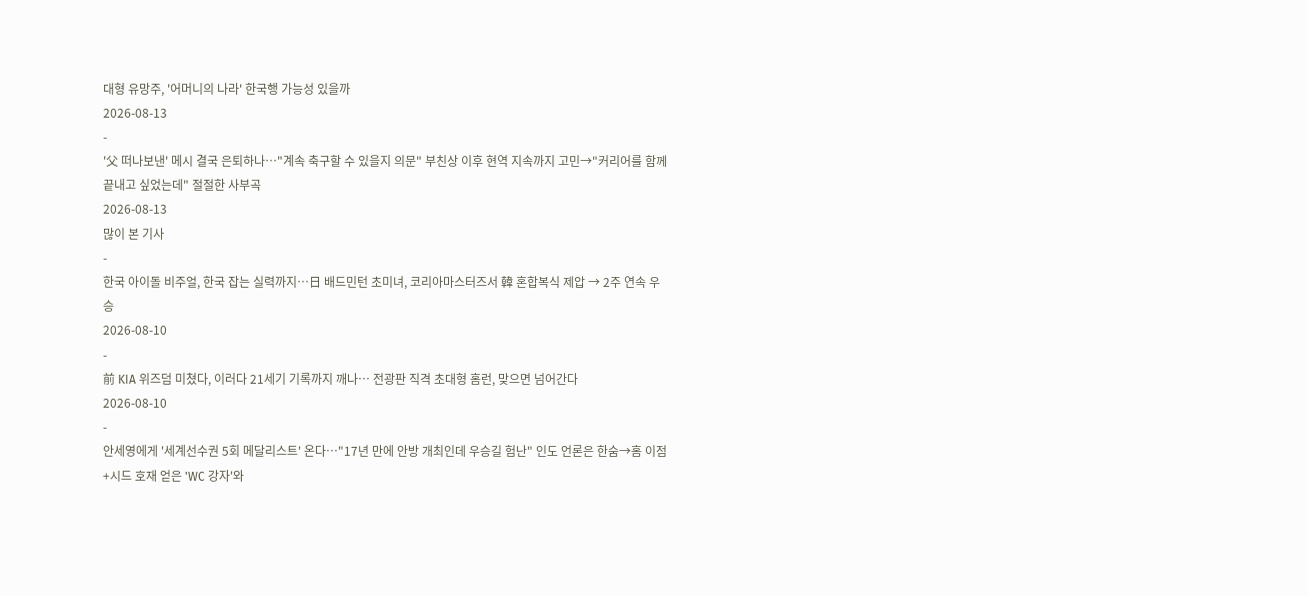대형 유망주, '어머니의 나라' 한국행 가능성 있을까
2026-08-13
-
'父 떠나보낸' 메시 결국 은퇴하나…"계속 축구할 수 있을지 의문" 부친상 이후 현역 지속까지 고민→"커리어를 함께 끝내고 싶었는데" 절절한 사부곡
2026-08-13
많이 본 기사
-
한국 아이돌 비주얼, 한국 잡는 실력까지…日 배드민턴 초미녀, 코리아마스터즈서 韓 혼합복식 제압 → 2주 연속 우승
2026-08-10
-
前 KIA 위즈덤 미쳤다, 이러다 21세기 기록까지 깨나… 전광판 직격 초대형 홈런, 맞으면 넘어간다
2026-08-10
-
안세영에게 '세계선수권 5회 메달리스트' 온다…"17년 만에 안방 개최인데 우승길 험난" 인도 언론은 한숨→홈 이점+시드 호재 얻은 'WC 강자'와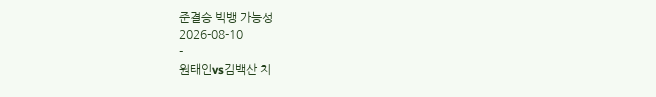준결승 빅뱅 가능성
2026-08-10
-
원태인vs김백산 치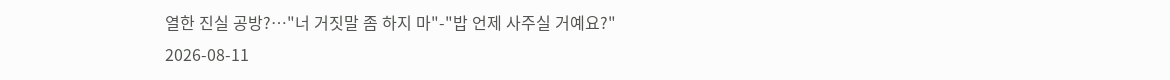열한 진실 공방?…"너 거짓말 좀 하지 마"-"밥 언제 사주실 거예요?"
2026-08-11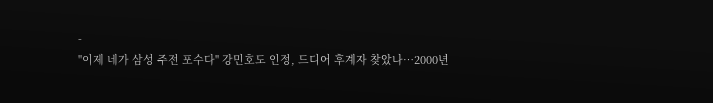-
"이제 네가 삼성 주전 포수다" 강민호도 인정, 드디어 후계자 찾았나…2000년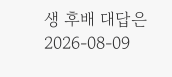생 후배 대답은
2026-08-09